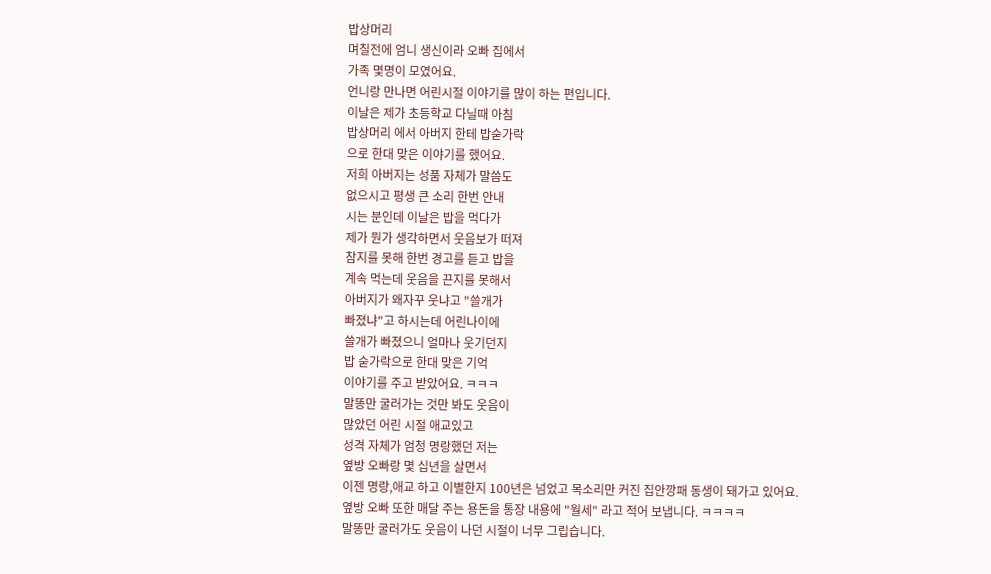밥상머리
며칠전에 엄니 생신이라 오빠 집에서
가족 몇명이 모였어요.
언니랑 만나면 어린시절 이야기를 많이 하는 편입니다.
이날은 제가 초등학교 다닐때 아침
밥상머리 에서 아버지 한테 밥숟가락
으로 한대 맞은 이야기를 했어요.
저희 아버지는 성품 자체가 말씀도
없으시고 평생 큰 소리 한번 안내
시는 분인데 이날은 밥을 먹다가
제가 뭔가 생각하면서 웃음보가 떠져
참지를 못해 한번 경고를 듣고 밥을
계속 먹는데 웃음을 끈지를 못해서
아버지가 왜자꾸 웃냐고 "쓸개가
빠졌냐"고 하시는데 어린나이에
쓸개가 빠졌으니 얼마나 웃기던지
밥 숟가락으로 한대 맞은 기억
이야기를 주고 받았어요. ㅋㅋㅋ
말똥만 굴러가는 것만 봐도 웃음이
많았던 어린 시절 애교있고
성격 자체가 엄청 명랑했던 저는
옆방 오빠랑 몇 십년을 살면서
이젠 명랑,애교 하고 이별한지 100년은 넘었고 목소리만 커진 집안깡패 동생이 돼가고 있어요.
옆방 오빠 또한 매달 주는 용돈을 통장 내용에 "월세" 라고 적어 보냅니다. ㅋㅋㅋㅋ
말똥만 굴러가도 웃음이 나던 시절이 너무 그립습니다.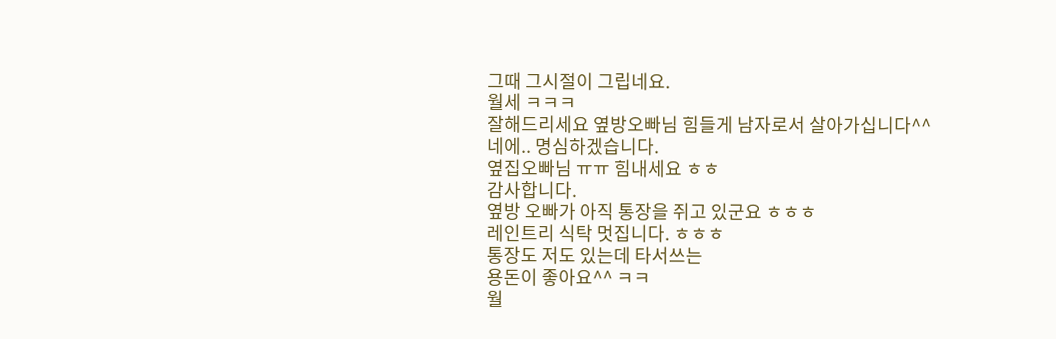그때 그시절이 그립네요.
월세 ㅋㅋㅋ
잘해드리세요 옆방오빠님 힘들게 남자로서 살아가십니다^^
네에.. 명심하겠습니다.
옆집오빠님 ㅠㅠ 힘내세요 ㅎㅎ
감사합니다.
옆방 오빠가 아직 통장을 쥐고 있군요 ㅎㅎㅎ
레인트리 식탁 멋집니다. ㅎㅎㅎ
통장도 저도 있는데 타서쓰는
용돈이 좋아요^^ ㅋㅋ
월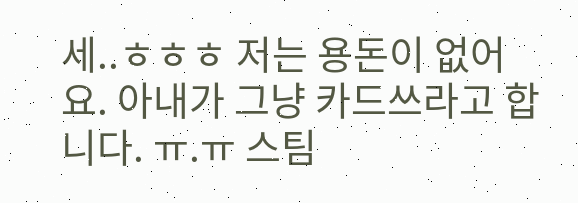세..ㅎㅎㅎ 저는 용돈이 없어요. 아내가 그냥 카드쓰라고 합니다. ㅠ.ㅠ 스팀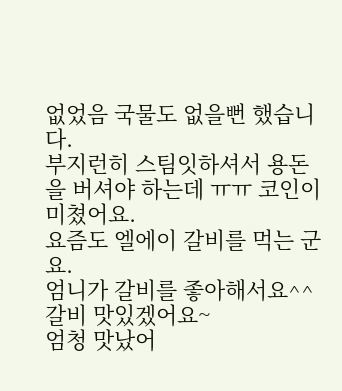없었음 국물도 없을뻔 했습니다.
부지런히 스팀잇하셔서 용돈을 버셔야 하는데 ㅠㅠ 코인이 미쳤어요.
요즘도 엘에이 갈비를 먹는 군요.
엄니가 갈비를 좋아해서요^^
갈비 맛있겠어요~
엄청 맛났어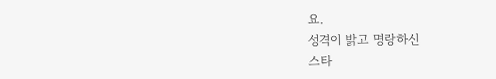요.
성격이 밝고 명랑하신
스타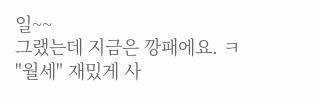일~~
그랬는데 지금은 깡패에요. ㅋ
"월세" 재밌게 사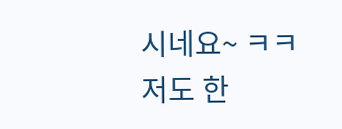시네요~ ㅋㅋ
저도 한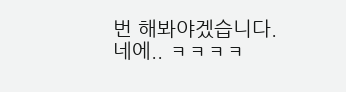번 해봐야겠습니다.
네에.. ㅋㅋㅋㅋ